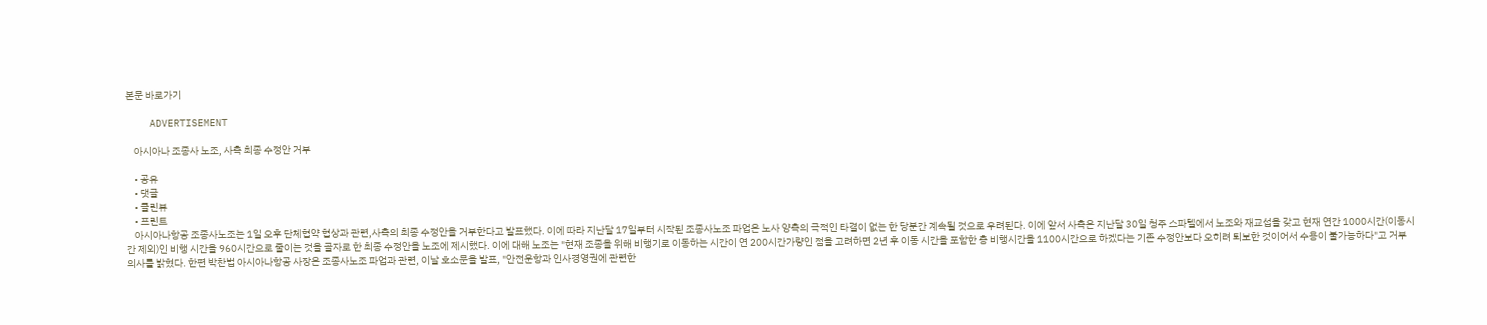본문 바로가기

    ADVERTISEMENT

    아시아나 조종사 노조, 사측 최종 수정안 거부

    • 공유
    • 댓글
    • 클린뷰
    • 프린트
    아시아나항공 조종사노조는 1일 오후 단체협약 협상과 관련,사측의 최종 수정안을 거부한다고 발표했다. 이에 따라 지난달 17일부터 시작된 조종사노조 파업은 노사 양측의 극적인 타결이 없는 한 당분간 계속될 것으로 우려된다. 이에 앞서 사측은 지난달 30일 청주 스파텔에서 노조와 재교섭을 갖고 현재 연간 1000시간(이동시간 제외)인 비행 시간을 960시간으로 줄이는 것을 골자로 한 최종 수정안을 노조에 제시했다. 이에 대해 노조는 "현재 조종을 위해 비행기로 이동하는 시간이 연 200시간가량인 점을 고려하면 2년 후 이동 시간을 포함한 총 비행시간을 1100시간으로 하겠다는 기존 수정안보다 오히려 퇴보한 것이어서 수용이 불가능하다"고 거부 의사를 밝혔다. 한편 박찬법 아시아나항공 사장은 조종사노조 파업과 관련, 이날 호소문을 발표, "안전운항과 인사경영권에 관련한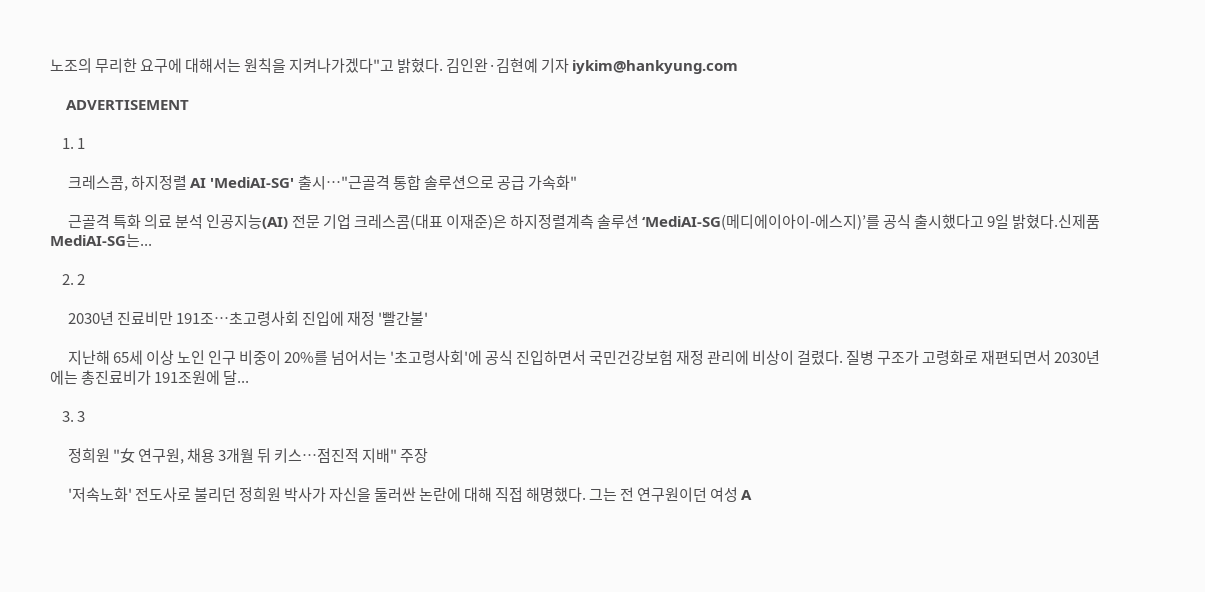노조의 무리한 요구에 대해서는 원칙을 지켜나가겠다"고 밝혔다. 김인완·김현예 기자 iykim@hankyung.com

    ADVERTISEMENT

    1. 1

      크레스콤, 하지정렬 AI 'MediAI-SG' 출시…"근골격 통합 솔루션으로 공급 가속화"

      근골격 특화 의료 분석 인공지능(AI) 전문 기업 크레스콤(대표 이재준)은 하지정렬계측 솔루션 ‘MediAI-SG(메디에이아이-에스지)’를 공식 출시했다고 9일 밝혔다.신제품 MediAI-SG는...

    2. 2

      2030년 진료비만 191조…초고령사회 진입에 재정 '빨간불'

      지난해 65세 이상 노인 인구 비중이 20%를 넘어서는 '초고령사회'에 공식 진입하면서 국민건강보험 재정 관리에 비상이 걸렸다. 질병 구조가 고령화로 재편되면서 2030년에는 총진료비가 191조원에 달...

    3. 3

      정희원 "女 연구원, 채용 3개월 뒤 키스…점진적 지배" 주장

      '저속노화' 전도사로 불리던 정희원 박사가 자신을 둘러싼 논란에 대해 직접 해명했다. 그는 전 연구원이던 여성 A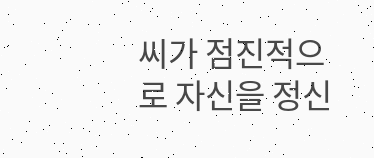씨가 점진적으로 자신을 정신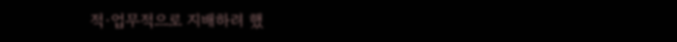적·업무적으로 지배하려 했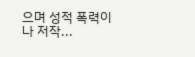으며 성적 폭력이나 저작...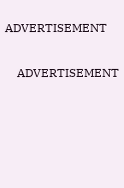ADVERTISEMENT

    ADVERTISEMENT